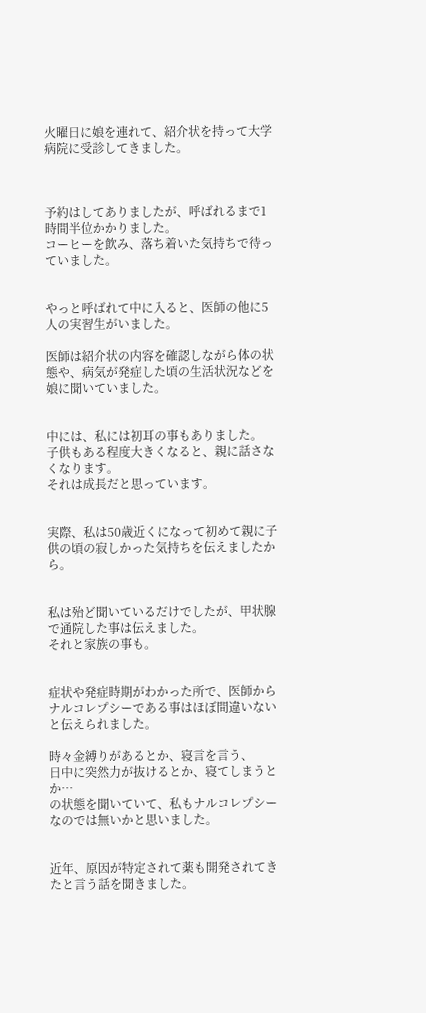火曜日に娘を連れて、紹介状を持って大学病院に受診してきました。



予約はしてありましたが、呼ばれるまで1時間半位かかりました。
コーヒーを飲み、落ち着いた気持ちで待っていました。


やっと呼ばれて中に入ると、医師の他に5人の実習生がいました。

医師は紹介状の内容を確認しながら体の状態や、病気が発症した頃の生活状況などを娘に聞いていました。


中には、私には初耳の事もありました。
子供もある程度大きくなると、親に話さなくなります。
それは成長だと思っています。


実際、私は50歳近くになって初めて親に子供の頃の寂しかった気持ちを伝えましたから。


私は殆ど聞いているだけでしたが、甲状腺で通院した事は伝えました。
それと家族の事も。


症状や発症時期がわかった所で、医師からナルコレプシーである事はほぼ間違いないと伝えられました。

時々金縛りがあるとか、寝言を言う、
日中に突然力が抜けるとか、寝てしまうとか…
の状態を聞いていて、私もナルコレプシーなのでは無いかと思いました。


近年、原因が特定されて薬も開発されてきたと言う話を聞きました。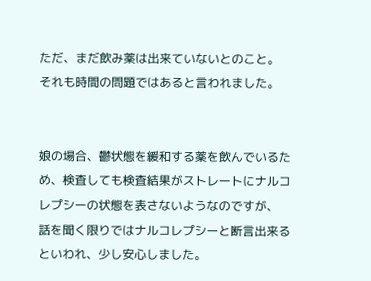ただ、まだ飲み薬は出来ていないとのこと。
それも時間の問題ではあると言われました。


娘の場合、鬱状態を緩和する薬を飲んでいるため、検査しても検査結果がストレートにナルコレプシーの状態を表さないようなのですが、
話を聞く限りではナルコレプシーと断言出来るといわれ、少し安心しました。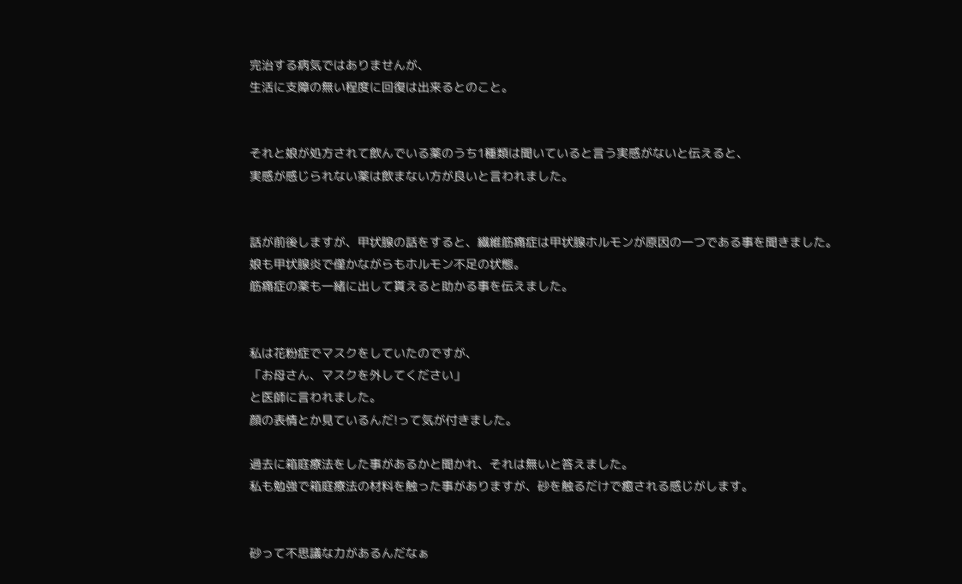完治する病気ではありませんが、
生活に支障の無い程度に回復は出来るとのこと。


それと娘が処方されて飲んでいる薬のうち1種類は聞いていると言う実感がないと伝えると、
実感が感じられない薬は飲まない方が良いと言われました。


話が前後しますが、甲状腺の話をすると、繊維筋痛症は甲状腺ホルモンが原因の一つである事を聞きました。
娘も甲状腺炎で僅かながらもホルモン不足の状態。
筋痛症の薬も一緒に出して貰えると助かる事を伝えました。


私は花粉症でマスクをしていたのですが、
「お母さん、マスクを外してください」
と医師に言われました。
顔の表情とか見ているんだ!って気が付きました。

過去に箱庭療法をした事があるかと聞かれ、それは無いと答えました。
私も勉強で箱庭療法の材料を触った事がありますが、砂を触るだけで癒される感じがします。


砂って不思議な力があるんだなぁ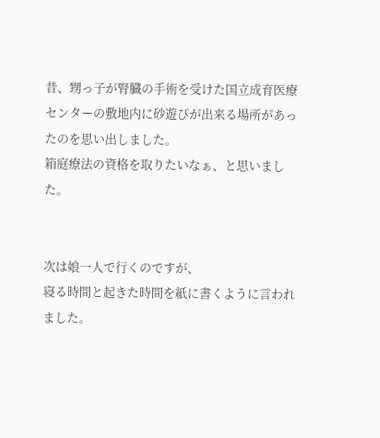昔、甥っ子が腎臓の手術を受けた国立成育医療センターの敷地内に砂遊びが出来る場所があったのを思い出しました。
箱庭療法の資格を取りたいなぁ、と思いました。


次は娘一人で行くのですが、
寝る時間と起きた時間を紙に書くように言われました。